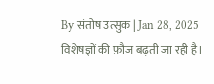By संतोष उत्सुक | Jan 28, 2025
विशेषज्ञों की फ़ौज बढ़ती जा रही है।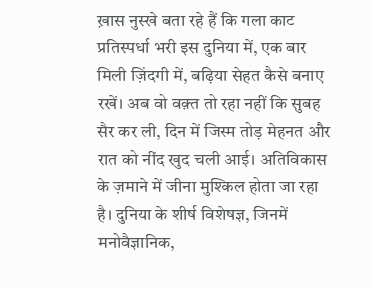ख़ास नुस्खे बता रहे हैं कि गला काट प्रतिस्पर्धा भरी इस दुनिया में, एक बार मिली ज़िंदगी में, बढ़िया सेहत कैसे बनाए रखें। अब वो वक़्त तो रहा नहीं कि सुबह सैर कर ली, दिन में जिस्म तोड़ मेहनत और रात को नींद खुद चली आई। अतिविकास के ज़माने में जीना मुश्किल होता जा रहा है। दुनिया के शीर्ष विशेषज्ञ, जिनमें मनोवैज्ञानिक,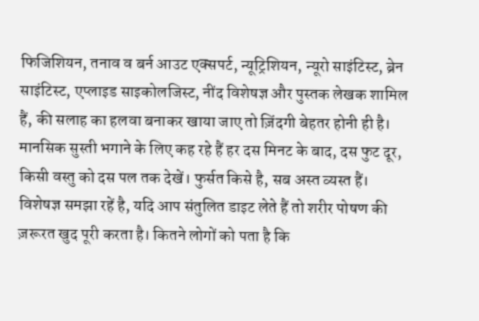फिजिशियन, तनाव व बर्न आउट एक्सपर्ट, न्यूट्रिशियन, न्यूरो साइंटिस्ट, ब्रेन साइंटिस्ट, एप्लाइड साइकोलजिस्ट, नींद विशेषज्ञ और पुस्तक लेखक शामिल हैं, की सलाह का हलवा बनाकर खाया जाए तो ज़िंदगी बेहतर होनी ही है।
मानसिक सुस्ती भगाने के लिए कह रहे हैं हर दस मिनट के बाद, दस फुट दूर, किसी वस्तु को दस पल तक देखें। फुर्सत किसे है, सब अस्त व्यस्त हैं। विशेषज्ञ समझा रहें है, यदि आप संतुलित डाइट लेते हैं तो शरीर पोषण की ज़रूरत खुद पूरी करता है। कितने लोगों को पता है कि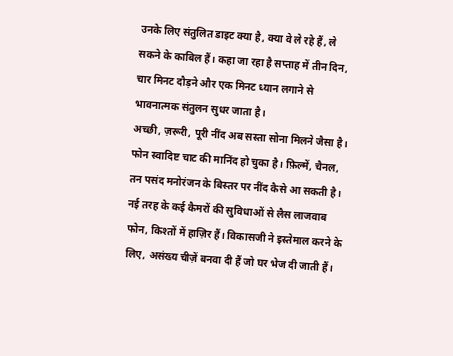उनके लिए संतुलित डाइट क्या है, क्या वे ले रहे हैं, ले सकने के काबिल हैं। कहा जा रहा है सप्ताह में तीन दिन, चार मिनट दौड़ने और एक मिनट ध्यान लगाने से भावनात्मक संतुलन सुधर जाता है।
अच्छी, ज़रूरी, पूरी नींद अब सस्ता सोना मिलने जैसा है। फोन स्वादिष्ट चाट की मानिंद हो चुका है। फ़िल्में, चैनल, तन पसंद मनोरंजन के बिस्तर पर नींद कैसे आ सकती है। नई तरह के कई कैमरों की सुविधाओं से लैस लाजवाब फोन, किश्तों में हाज़िर हैं। विकासजी ने इस्तेमाल करने के लिए, असंख्य चीज़ें बनवा दी हैं जो घर भेज दी जाती हैं।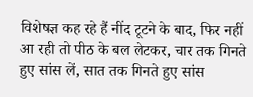विशेषज्ञ कह रहे हैं नींद टूटने के बाद, फिर नहीं आ रही तो पीठ के बल लेटकर, चार तक गिनते हुए सांस लें, सात तक गिनते हुए सांस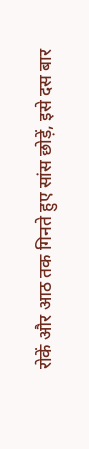रोकें और आठ तक गिनते हुए सांस छोड़ें, इसे दस बार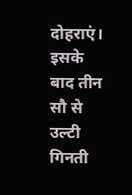दोहराएं। इसके बाद तीन सौ से उल्टी गिनती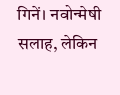गिनें। नवोन्मेषी सलाह, लेकिन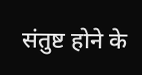संतुष्ट होने के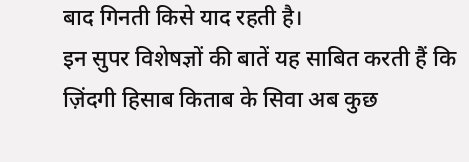बाद गिनती किसे याद रहती है।
इन सुपर विशेषज्ञों की बातें यह साबित करती हैं कि ज़िंदगी हिसाब किताब के सिवा अब कुछ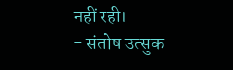नहीं रही।
- संतोष उत्सुक